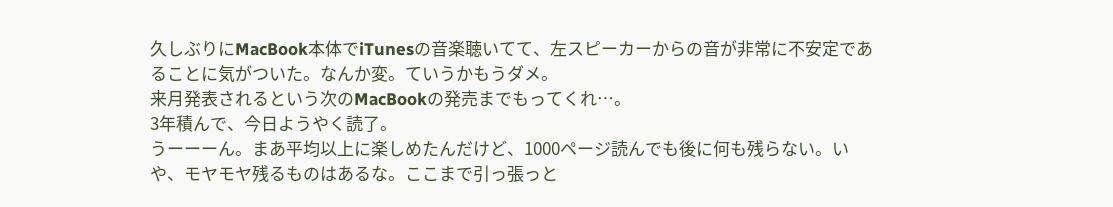久しぶりにMacBook本体でiTunesの音楽聴いてて、左スピーカーからの音が非常に不安定であることに気がついた。なんか変。ていうかもうダメ。
来月発表されるという次のMacBookの発売までもってくれ…。
3年積んで、今日ようやく読了。
うーーーん。まあ平均以上に楽しめたんだけど、1000ページ読んでも後に何も残らない。いや、モヤモヤ残るものはあるな。ここまで引っ張っと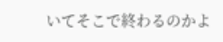いてそこで終わるのかよ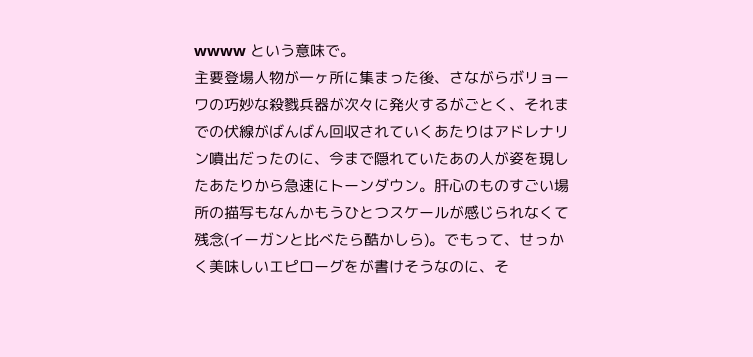wwww という意味で。
主要登場人物が一ヶ所に集まった後、さながらボリョーワの巧妙な殺戮兵器が次々に発火するがごとく、それまでの伏線がばんばん回収されていくあたりはアドレナリン噴出だったのに、今まで隠れていたあの人が姿を現したあたりから急速にトーンダウン。肝心のものすごい場所の描写もなんかもうひとつスケールが感じられなくて残念(イーガンと比べたら酷かしら)。でもって、せっかく美味しいエピローグをが書けそうなのに、そ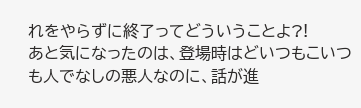れをやらずに終了ってどういうことよ?!
あと気になったのは、登場時はどいつもこいつも人でなしの悪人なのに、話が進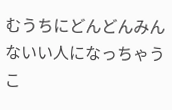むうちにどんどんみんないい人になっちゃうこ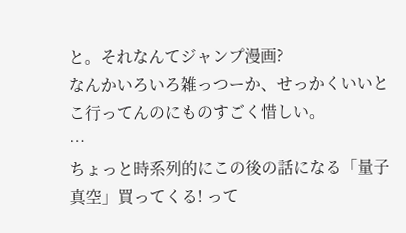と。それなんてジャンプ漫画?
なんかいろいろ雑っつーか、せっかくいいとこ行ってんのにものすごく惜しい。
…
ちょっと時系列的にこの後の話になる「量子真空」買ってくる! って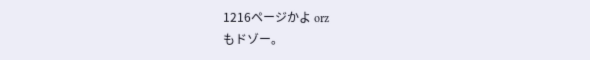1216ページかよ orz
もドゾー。